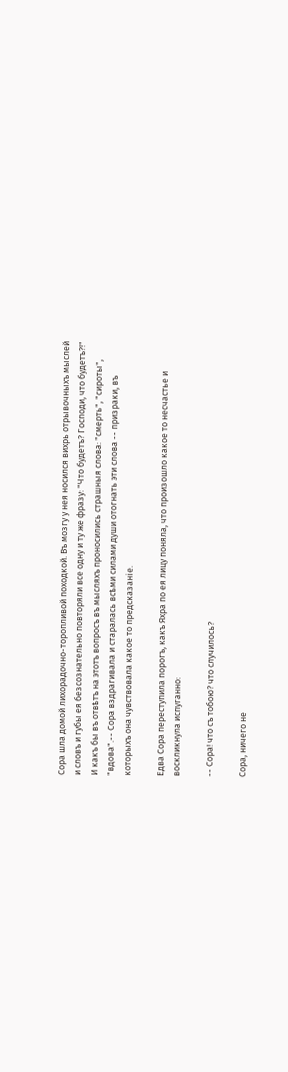Сора шла домой лихорадочно-торопливой походкой. Въ мозгу у нея носился вихрь отрывочныхъ мыслей и словъ и губы ея безсознательно повторяли все одну и ту же фразу: "Что будетъ? Господи, что будетъ?!" И какъ бы въ отвѣтъ на этотъ вопросъ въ мысляхъ проносились страшныя слова: "смерть", "сироты", "вдова".-- Сора вздрагивала и старалась всѣми силами души отогнать эти слова -- призраки, въ которыхъ она чувствовала какое то предсказаніе.

Едва Сора переступила порогъ, какъ Яхра по ея лицу поняла, что произошло какое то несчастье и воскликнула испуганно:

-- Сора! что съ тобою? что случилось?

Сора, ничего не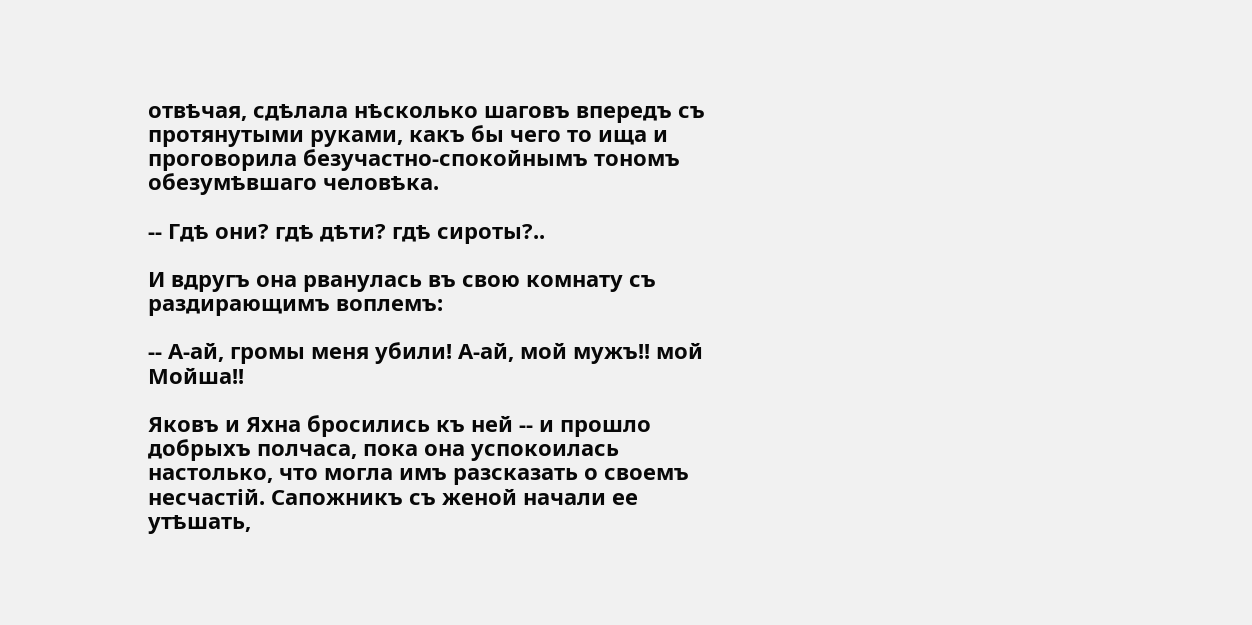отвѣчая, сдѣлала нѣсколько шаговъ впередъ съ протянутыми руками, какъ бы чего то ища и проговорила безучастно-спокойнымъ тономъ обезумѣвшаго человѣка.

-- Гдѣ они? гдѣ дѣти? гдѣ сироты?..

И вдругъ она рванулась въ свою комнату съ раздирающимъ воплемъ:

-- А-ай, громы меня убили! А-ай, мой мужъ!! мой Мойша!!

Яковъ и Яхна бросились къ ней -- и прошло добрыхъ полчаса, пока она успокоилась настолько, что могла имъ разсказать о своемъ несчастій. Сапожникъ съ женой начали ее утѣшать,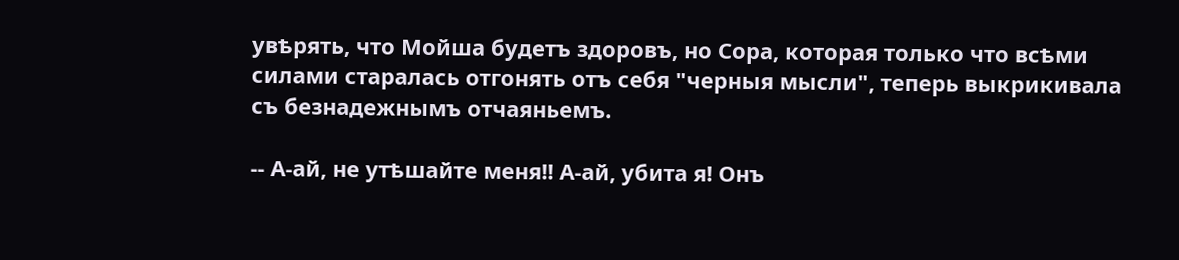увѣрять, что Мойша будетъ здоровъ, но Сора, которая только что всѣми силами старалась отгонять отъ себя "черныя мысли", теперь выкрикивала съ безнадежнымъ отчаяньемъ.

-- А-ай, не утѣшайте меня!! А-ай, убита я! Онъ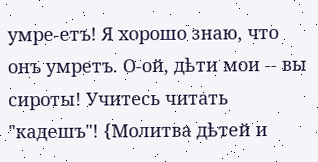умре-етъ! Я хорошо знаю, что онъ умретъ. О-ой, дѣти мои -- вы сироты! Учитесь читать "кадешъ"! {Молитва дѣтей и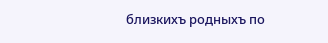близкихъ родныхъ по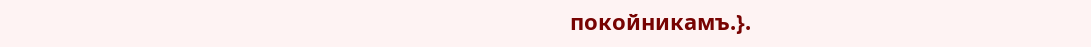покойникамъ.}.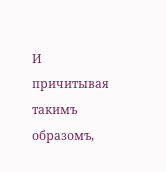И причитывая такимъ образомъ,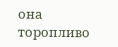она торопливо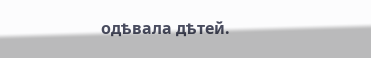одѣвала дѣтей.